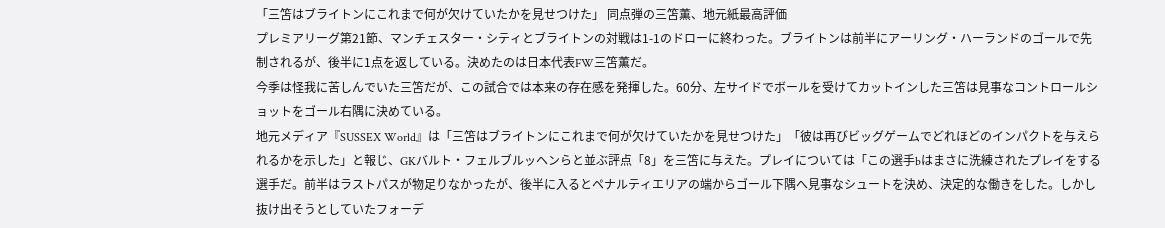「三笘はブライトンにこれまで何が欠けていたかを見せつけた」 同点弾の三笘薫、地元紙最高評価
プレミアリーグ第21節、マンチェスター・シティとブライトンの対戦は1-1のドローに終わった。ブライトンは前半にアーリング・ハーランドのゴールで先制されるが、後半に1点を返している。決めたのは日本代表FW三笘薫だ。
今季は怪我に苦しんでいた三笘だが、この試合では本来の存在感を発揮した。60分、左サイドでボールを受けてカットインした三笘は見事なコントロールショットをゴール右隅に決めている。
地元メディア『SUSSEX World』は「三笘はブライトンにこれまで何が欠けていたかを見せつけた」「彼は再びビッグゲームでどれほどのインパクトを与えられるかを示した」と報じ、GKバルト・フェルブルッヘンらと並ぶ評点「8」を三笘に与えた。プレイについては「この選手bはまさに洗練されたプレイをする選手だ。前半はラストパスが物足りなかったが、後半に入るとペナルティエリアの端からゴール下隅へ見事なシュートを決め、決定的な働きをした。しかし抜け出そうとしていたフォーデ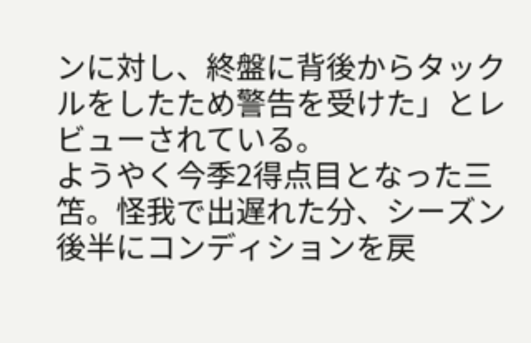ンに対し、終盤に背後からタックルをしたため警告を受けた」とレビューされている。
ようやく今季2得点目となった三笘。怪我で出遅れた分、シーズン後半にコンディションを戻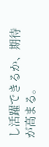し活躍できるか、期待が高まる。